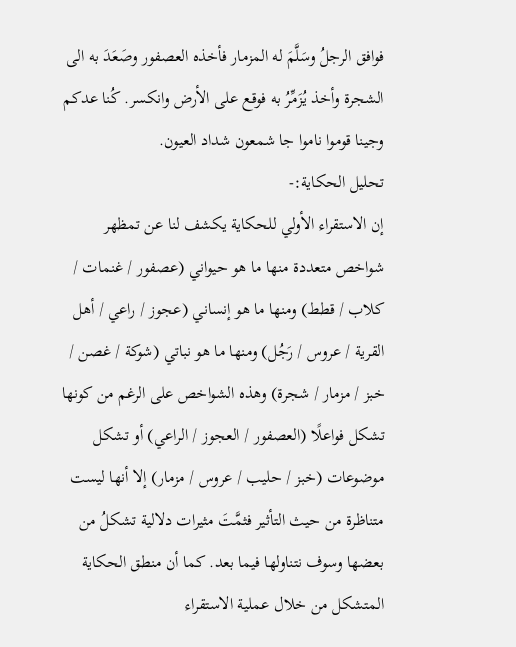فوافق الرجلُ وسَلَّمَ له المزمار فأخذه العصفور وصَعَدَ به الى الشجرة وأخذ يُزَمِّرُ به فوقع على الأرض وانكسر. كُنا عدكم وجينا قوموا ناموا جا شمعون شداد العيون.
تحليل الحكاية:-
إن الاستقراء الأولي للحكاية يكشف لنا عن تمظهر شواخص متعددة منها ما هو حيواني (عصفور / غنمات / كلاب / قطط) ومنها ما هو إنساني (عجوز / راعي / أهل القرية / عروس / رَجُل) ومنها ما هو نباتي (شوكة / غصن / خبز / مزمار / شجرة) وهذه الشواخص على الرغم من كونها تشكل فواعلًا (العصفور / العجوز / الراعي) أو تشكل موضوعات (خبز / حليب / عروس / مزمار) إلا أنها ليست متناظرة من حيث التأثير فثمَّتَ مثيرات دلالية تشكلُ من بعضها وسوف نتناولها فيما بعد. كما أن منطق الحكاية المتشكل من خلال عملية الاستقراء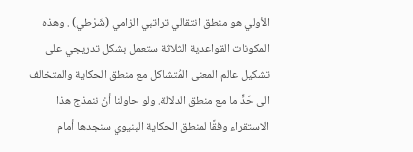الأولي هو منطق انتقالي تراتبي الزامي (شَرْطي) . وهذه المكونات القواعدية الثلاثة ستعمل بشكل تدريجي على تشكيل عالم المعنى المُتشاكل مع منطق الحكاية والمتخالف الى حَدٍّ ما مع منطق الدلالة. ولو حاولنا أنْ ننمذج هذا الاستقراء وفقًا لمنطق الحكاية البنيوي سنجدها أمام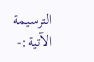الترسيمة الآتية:-